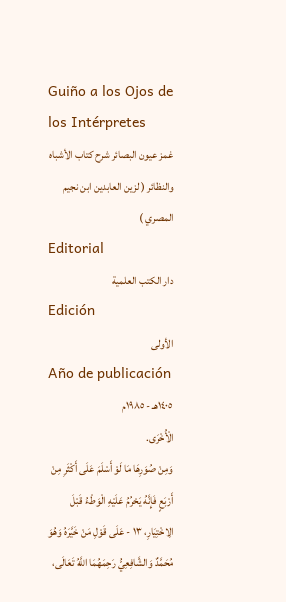Guiño a los Ojos de los Intérpretes
غمز عيون البصائر شرح كتاب الأشباه والنظائر ( لزين العابدين ابن نجيم المصري )
Editorial
دار الكتب العلمية
Edición
الأولى
Año de publicación
١٤٠٥هـ - ١٩٨٥م
الْأُخْرَى.
وَمِنْ صُوَرِهَا مَا لَوْ أَسْلَمَ عَلَى أَكْثَرِ مِنْ أَرْبَعٍ فَإِنَّهُ يَحْرُمُ عَلَيْهِ الْوَطْءُ قَبْلَ الِاخْتِيَارِ، ١٣ - عَلَى قَوْلِ مَنْ خَيَّرَهُ وَهُوَ مُحَمَّدٌ وَالشَّافِعِيُّ رَحِمَهُمَا اللَّهُ تَعَالَى،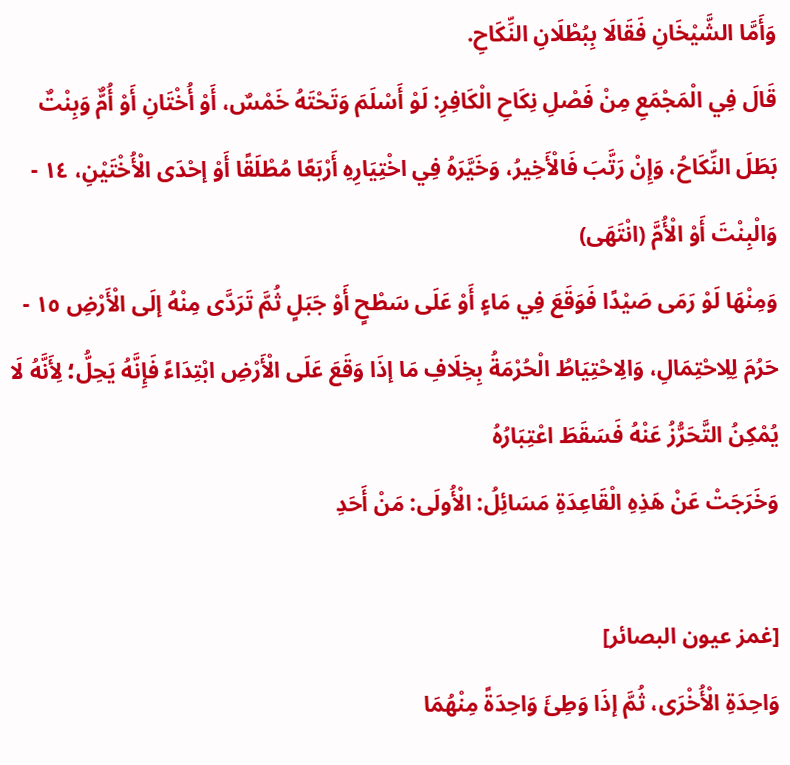وَأَمَّا الشَّيْخَانِ فَقَالَا بِبُطْلَانِ النِّكَاحِ.
قَالَ فِي الْمَجْمَعِ مِنْ فَصْلِ نِكَاحِ الْكَافِرِ: لَوْ أَسْلَمَ وَتَحْتَهُ خَمْسٌ، أَوْ أُخْتَانِ أَوْ أُمٌّ وَبِنْتٌ بَطَلَ النِّكَاحُ، وَإِنْ رَتَّبَ فَالْأَخِيرُ، وَخَيَّرَهُ فِي اخْتِيَارِهِ أَرْبَعًا مُطْلَقًا أَوْ إحْدَى الْأُخْتَيْنِ، ١٤ - وَالْبِنْتَ أَوْ الْأُمَّ (انْتَهَى)
وَمِنْهَا لَوْ رَمَى صَيْدًا فَوَقَعَ فِي مَاءٍ أَوْ عَلَى سَطْحٍ أَوْ جَبَلٍ ثُمَّ تَرَدَّى مِنْهُ إلَى الْأَرْضِ ١٥ - حَرُمَ لِلِاحْتِمَالِ، وَالِاحْتِيَاطُ الْحُرْمَةُ بِخِلَافِ مَا إذَا وَقَعَ عَلَى الْأَرْضِ ابْتِدَاءً فَإِنَّهُ يَحِلُّ؛ لِأَنَّهُ لَا يُمْكِنُ التَّحَرُّزُ عَنْهُ فَسَقَطَ اعْتِبَارُهُ
وَخَرَجَتْ عَنْ هَذِهِ الْقَاعِدَةِ مَسَائِلُ: الْأُولَى: مَنْ أَحَدِ

[غمز عيون البصائر]
وَاحِدَةِ الْأُخْرَى، ثُمَّ إذَا وَطِئَ وَاحِدَةً مِنْهُمَا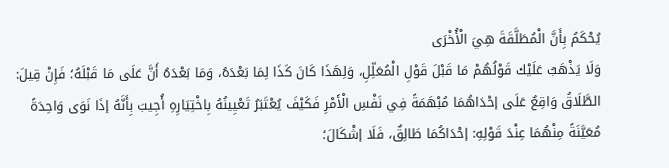يُحْكَمُ بِأَنَّ الْمُطَلَّقَةَ هِيَ الْأُخْرَى
وَلَا يَذْهَبُ عَلَيْك قَوْلُهُمْ مَا قَبْلَ قَوْلِ الْمُعَلِّلِ، وَلِهَذَا كَانَ كَذَا لِمَا بَعْدَهُ، وَمَا بَعْدَهُ أَنَّ عَلَى مَا قَبْلَهُ؛ فَإِنْ قِيلَ: الطَّلَاقُ وَاقِعٌ عَلَى إحْدَاهُمَا مُبْهَمَةً فِي نَفْسِ الْأَمْرِ فَكَيْفَ يُعْتَبَرُ تَعْيِينُهُ بِاخْتِيَارِهِ أُجِيبَ بِأَنَّهُ إذَا نَوَى وَاحِدَةً مُعَيَّنَةً مِنْهُمَا عِنْدَ قَوْلِهِ: إحْدَاكُمَا طَالِقٌ، فَلَا إشْكَالَ؛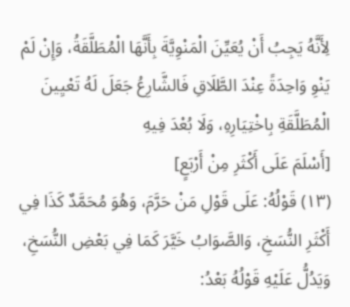لِأَنَّهُ يَجِبُ أَنْ يُعَيِّنَ الْمَنْوِيَّةَ بِأَنَّهَا الْمُطَلَّقَةُ، وَإِنْ لَمْ يَنْوِ وَاحِدَةً عِنْدَ الطَّلَاقِ فَالشَّارِعُ جَعَلَ لَهُ تَعْيِينَ الْمُطَلَّقَةِ بِاخْتِيَارِهِ، وَلَا بُعْدَ فِيهِ
[أَسْلَمَ عَلَى أَكْثَرِ مِنْ أَرْبَعٍ]
(١٣) قَوْلُهُ: عَلَى قَوْلِ مَنْ حَرَّمَ، وَهُوَ مُحَمَّدٌ كَذَا فِي أَكْثَرِ النُّسَخِ، وَالصَّوَابُ خَيَّرَ كَمَا فِي بَعْضِ النُّسَخِ، وَيَدُلُّ عَلَيْهِ قَوْلُهُ بَعْدُ: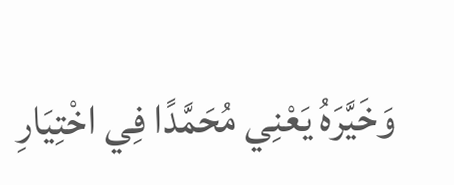وَخَيَّرَهُ يَعْنِي مُحَمَّدًا فِي اخْتِيَارِ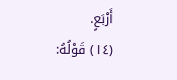أَرْبَعٍ.
(١٤) قَوْلُهُ: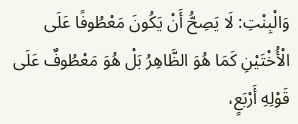وَالْبِنْتِ: لَا يَصِحُّ أَنْ يَكُونَ مَعْطُوفًا عَلَى الْأُخْتَيْنِ كَمَا هُوَ الظَّاهِرُ بَلْ هُوَ مَعْطُوفٌ عَلَى قَوْلِهِ أَرْبَعٍ،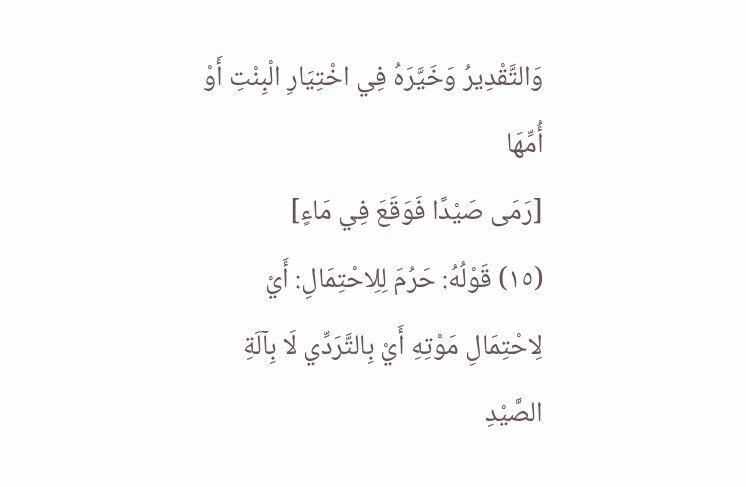وَالتَّقْدِيرُ وَخَيَّرَهُ فِي اخْتِيَارِ الْبِنْتِ أَوْ أُمِّهَا
[رَمَى صَيْدًا فَوَقَعَ فِي مَاءٍ]
(١٥) قَوْلُهُ: حَرُمَ لِلِاحْتِمَالِ: أَيْ لِاحْتِمَالِ مَوْتِهِ أَيْ بِالتَّرَدِّي لَا بِآلَةِ الصَّيْدِ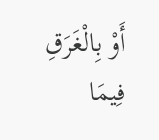أَوْ بِالْغَرَقِ فِيمَا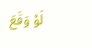لَوْ وَقَعَ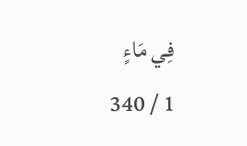فِي مَاءٍ
1 / 340